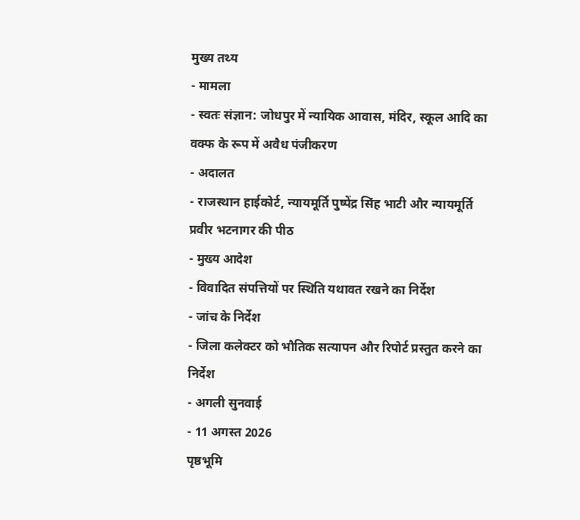मुख्य तथ्य
- मामला
- स्वतः संज्ञान: जोधपुर में न्यायिक आवास, मंदिर, स्कूल आदि का वक्फ के रूप में अवैध पंजीकरण
- अदालत
- राजस्थान हाईकोर्ट, न्यायमूर्ति पुष्पेंद्र सिंह भाटी और न्यायमूर्ति प्रवीर भटनागर की पीठ
- मुख्य आदेश
- विवादित संपत्तियों पर स्थिति यथावत रखने का निर्देश
- जांच के निर्देश
- जिला कलेक्टर को भौतिक सत्यापन और रिपोर्ट प्रस्तुत करने का निर्देश
- अगली सुनवाई
- 11 अगस्त 2026
पृष्ठभूमि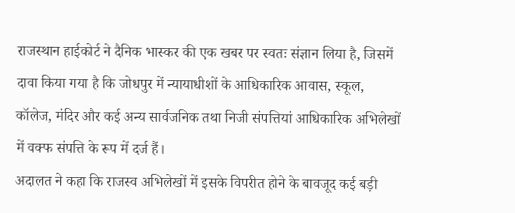राजस्थान हाईकोर्ट ने दैनिक भास्कर की एक खबर पर स्वतः संज्ञान लिया है, जिसमें दावा किया गया है कि जोधपुर में न्यायाधीशों के आधिकारिक आवास, स्कूल, कॉलेज, मंदिर और कई अन्य सार्वजनिक तथा निजी संपत्तियां आधिकारिक अभिलेखों में वक्फ संपत्ति के रूप में दर्ज हैं।
अदालत ने कहा कि राजस्व अभिलेखों में इसके विपरीत होने के बावजूद कई बड़ी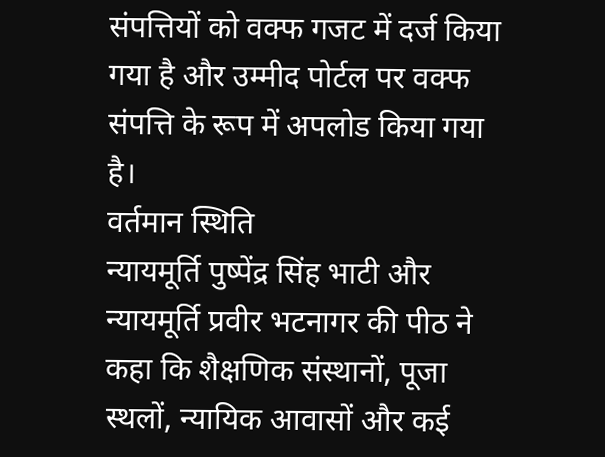संपत्तियों को वक्फ गजट में दर्ज किया गया है और उम्मीद पोर्टल पर वक्फ संपत्ति के रूप में अपलोड किया गया है।
वर्तमान स्थिति
न्यायमूर्ति पुष्पेंद्र सिंह भाटी और न्यायमूर्ति प्रवीर भटनागर की पीठ ने कहा कि शैक्षणिक संस्थानों, पूजा स्थलों, न्यायिक आवासों और कई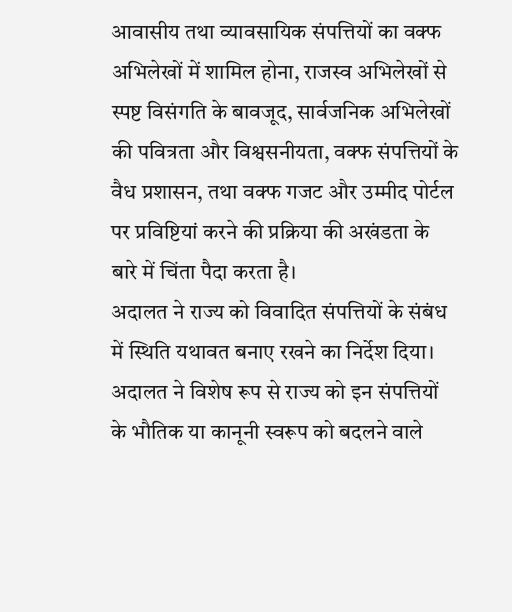आवासीय तथा व्यावसायिक संपत्तियों का वक्फ अभिलेखों में शामिल होना, राजस्व अभिलेखों से स्पष्ट विसंगति के बावजूद, सार्वजनिक अभिलेखों की पवित्रता और विश्वसनीयता, वक्फ संपत्तियों के वैध प्रशासन, तथा वक्फ गजट और उम्मीद पोर्टल पर प्रविष्टियां करने की प्रक्रिया की अखंडता के बारे में चिंता पैदा करता है।
अदालत ने राज्य को विवादित संपत्तियों के संबंध में स्थिति यथावत बनाए रखने का निर्देश दिया। अदालत ने विशेष रूप से राज्य को इन संपत्तियों के भौतिक या कानूनी स्वरूप को बदलने वाले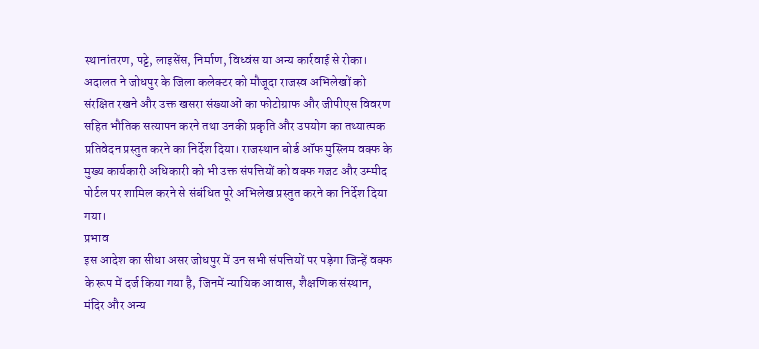स्थानांतरण, पट्टे, लाइसेंस, निर्माण, विध्वंस या अन्य कार्रवाई से रोका।
अदालत ने जोधपुर के जिला कलेक्टर को मौजूदा राजस्व अभिलेखों को संरक्षित रखने और उक्त खसरा संख्याओं का फोटोग्राफ और जीपीएस विवरण सहित भौतिक सत्यापन करने तथा उनकी प्रकृति और उपयोग का तथ्यात्मक प्रतिवेदन प्रस्तुत करने का निर्देश दिया। राजस्थान बोर्ड ऑफ मुस्लिम वक्फ के मुख्य कार्यकारी अधिकारी को भी उक्त संपत्तियों को वक्फ गजट और उम्मीद पोर्टल पर शामिल करने से संबंधित पूरे अभिलेख प्रस्तुत करने का निर्देश दिया गया।
प्रभाव
इस आदेश का सीधा असर जोधपुर में उन सभी संपत्तियों पर पड़ेगा जिन्हें वक्फ के रूप में दर्ज किया गया है, जिनमें न्यायिक आवास, शैक्षणिक संस्थान, मंदिर और अन्य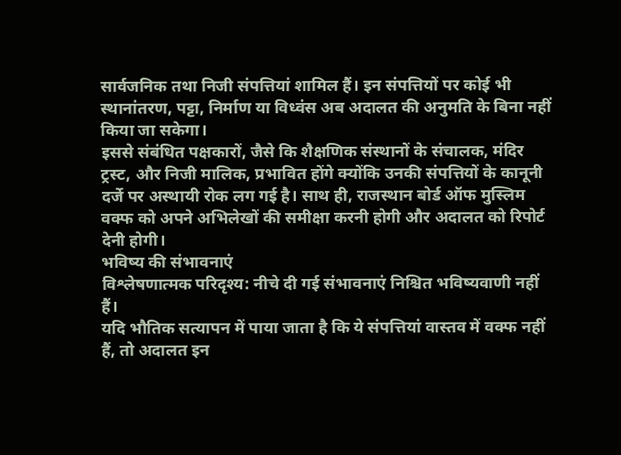सार्वजनिक तथा निजी संपत्तियां शामिल हैं। इन संपत्तियों पर कोई भी स्थानांतरण, पट्टा, निर्माण या विध्वंस अब अदालत की अनुमति के बिना नहीं किया जा सकेगा।
इससे संबंधित पक्षकारों, जैसे कि शैक्षणिक संस्थानों के संचालक, मंदिर ट्रस्ट, और निजी मालिक, प्रभावित होंगे क्योंकि उनकी संपत्तियों के कानूनी दर्जे पर अस्थायी रोक लग गई है। साथ ही, राजस्थान बोर्ड ऑफ मुस्लिम वक्फ को अपने अभिलेखों की समीक्षा करनी होगी और अदालत को रिपोर्ट देनी होगी।
भविष्य की संभावनाएं
विश्लेषणात्मक परिदृश्य: नीचे दी गई संभावनाएं निश्चित भविष्यवाणी नहीं हैं।
यदि भौतिक सत्यापन में पाया जाता है कि ये संपत्तियां वास्तव में वक्फ नहीं हैं, तो अदालत इन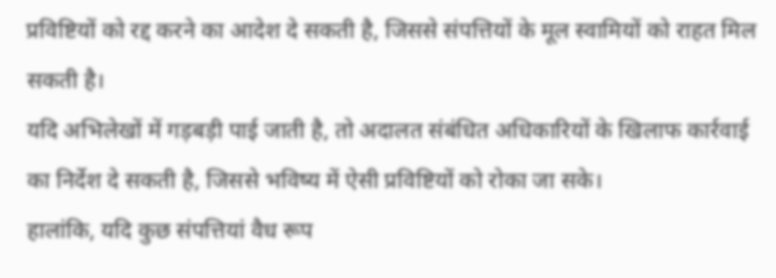प्रविष्टियों को रद्द करने का आदेश दे सकती है, जिससे संपत्तियों के मूल स्वामियों को राहत मिल सकती है।
यदि अभिलेखों में गड़बड़ी पाई जाती है, तो अदालत संबंधित अधिकारियों के खिलाफ कार्रवाई का निर्देश दे सकती है, जिससे भविष्य में ऐसी प्रविष्टियों को रोका जा सके।
हालांकि, यदि कुछ संपत्तियां वैध रूप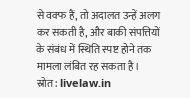से वक्फ हैं, तो अदालत उन्हें अलग कर सकती है, और बाकी संपत्तियों के संबंध में स्थिति स्पष्ट होने तक मामला लंबित रह सकता है।
स्रोत: livelaw.in